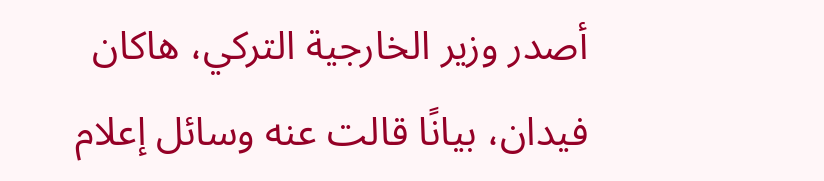أصدر وزير الخارجية التركي، هاكان فيدان، بيانًا قالت عنه وسائل إعلام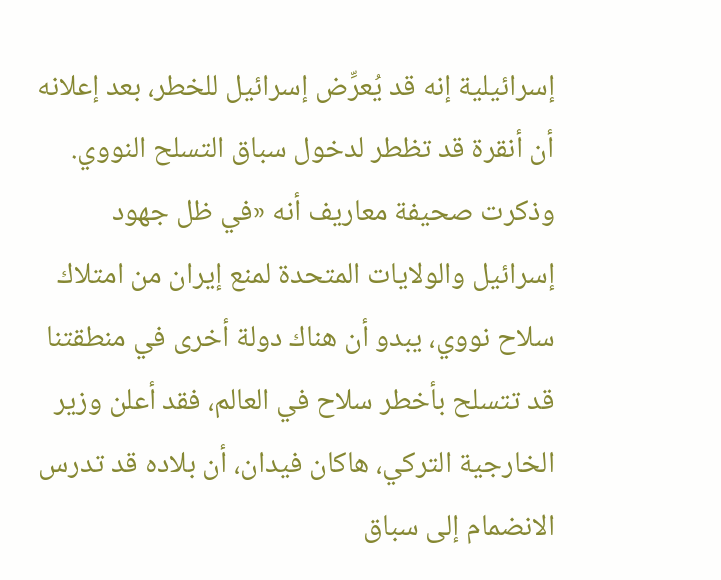إسرائيلية إنه قد يُعرِّض إسرائيل للخطر، بعد إعلانه أن أنقرة قد تظطر لدخول سباق التسلح النووي.
وذكرت صحيفة معاريف أنه «في ظل جهود إسرائيل والولايات المتحدة لمنع إيران من امتلاك سلاح نووي، يبدو أن هناك دولة أخرى في منطقتنا قد تتسلح بأخطر سلاح في العالم، فقد أعلن وزير الخارجية التركي، هاكان فيدان، أن بلاده قد تدرس الانضمام إلى سباق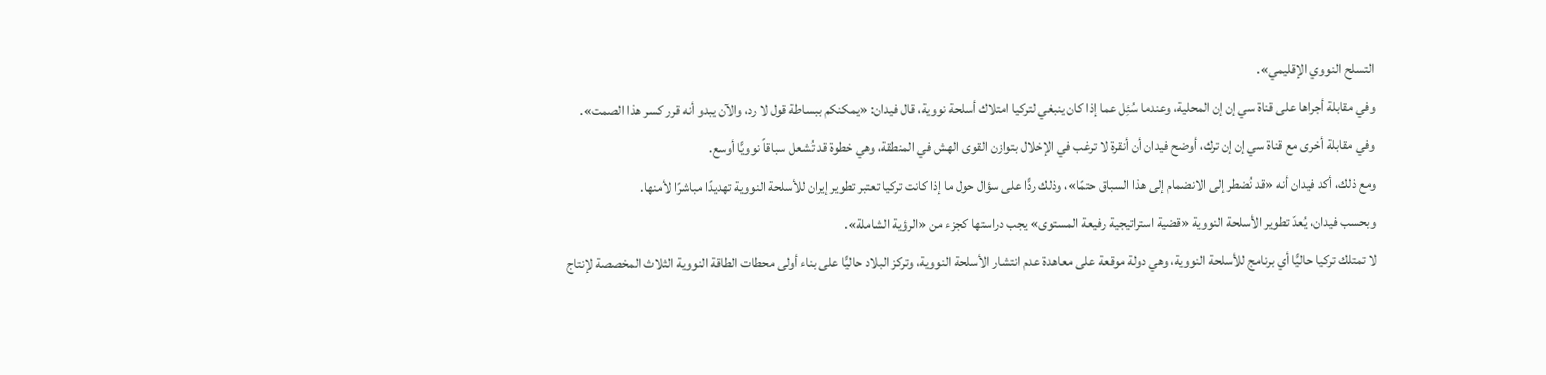التسلح النووي الإقليمي».
وفي مقابلة أجراها على قناة سي إن إن المحلية، وعندما سُئِل عما إذا كان ينبغي لتركيا امتلاك أسلحة نووية، قال فيدان: «يمكنكم ببساطة قول لا رد، والآن يبدو أنه قرر كسر هذا الصمت».
وفي مقابلة أخرى مع قناة سي إن إن ترك، أوضح فيدان أن أنقرة لا ترغب في الإخلال بتوازن القوى الهش في المنطقة، وهي خطوة قد تُشعل سباقاً نوويًّا أوسع.
ومع ذلك، أكد فيدان أنه «قد نُضطر إلى الانضمام إلى هذا السباق حتمًا»، وذلك ردًّا على سؤال حول ما إذا كانت تركيا تعتبر تطوير إيران للأسلحة النووية تهديدًا مباشرًا لأمنها.
وبحسب فيدان، يُعدّ تطوير الأسلحة النووية «قضية استراتيجية رفيعة المستوى» يجب دراستها كجزء من «الرؤية الشاملة».
لا تمتلك تركيا حاليًّا أي برنامج للأسلحة النووية، وهي دولة موقعة على معاهدة عدم انتشار الأسلحة النووية، وتركز البلاد حاليًّا على بناء أولى محطات الطاقة النووية الثلاث المخصصة لإنتاج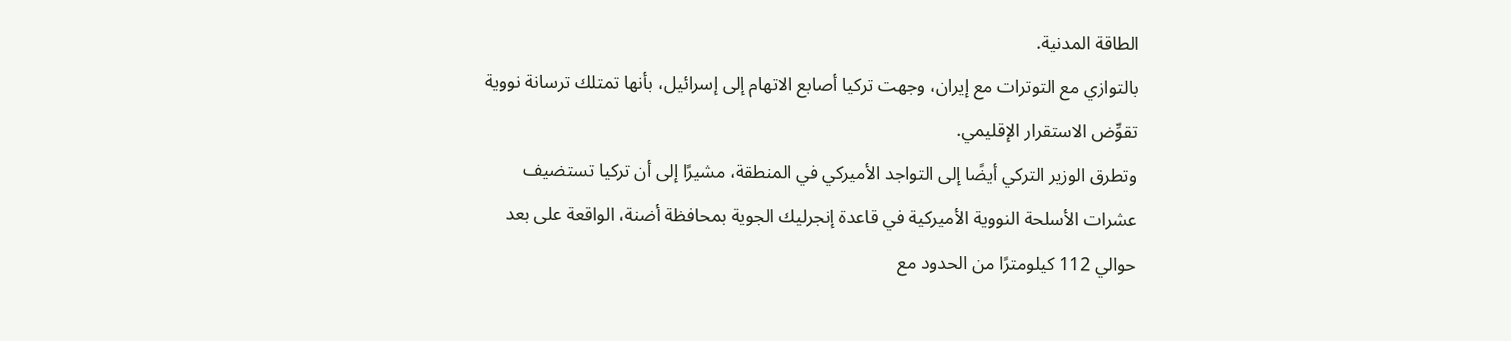الطاقة المدنية.
بالتوازي مع التوترات مع إيران، وجهت تركيا أصابع الاتهام إلى إسرائيل، بأنها تمتلك ترسانة نووية تقوِّض الاستقرار الإقليمي.
وتطرق الوزير التركي أيضًا إلى التواجد الأميركي في المنطقة، مشيرًا إلى أن تركيا تستضيف عشرات الأسلحة النووية الأميركية في قاعدة إنجرليك الجوية بمحافظة أضنة، الواقعة على بعد حوالي 112 كيلومترًا من الحدود مع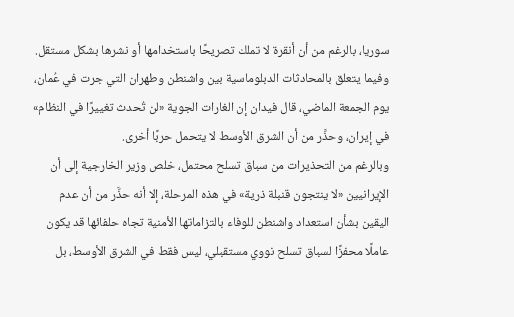سوريا، بالرغم من أن أنقرة لا تملك تصريحًا باستخدامها أو نشرها بشكل مستقل.
وفيما يتعلق بالمحادثات الدبلوماسية بين واشنطن وطهران التي جرت في عُمان، يوم الجمعة الماضي، قال فيدان إن الغارات الجوية «لن تُحدث تغييرًا في النظام» في إيران، وحذَّر من أن الشرق الأوسط لا يتحمل حربًا أخرى.
وبالرغم من التحذيرات من سباق تسلح محتمل، خلص وزير الخارجية إلى أن الإيرانيين «لا ينتجون قنبلة ذرية» في هذه المرحلة، إلا أنه حذَّر من أن عدم اليقين بشأن استعداد واشنطن للوفاء بالتزاماتها الأمنية تجاه حلفائها قد يكون عاملًا محفزًا لسباق تسلح نووي مستقبلي، ليس فقط في الشرق الأوسط، بل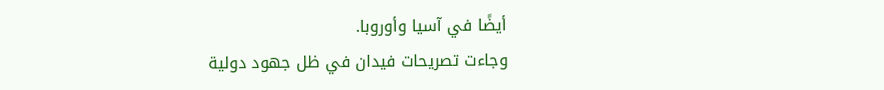أيضًا في آسيا وأوروبا.
وجاءت تصريحات فيدان في ظل جهود دولية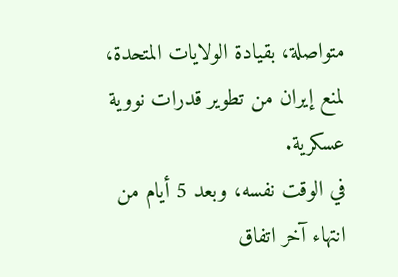متواصلة، بقيادة الولايات المتحدة، لمنع إيران من تطوير قدرات نووية عسكرية.
في الوقت نفسه، وبعد 5 أيام من انتهاء آخر اتفاق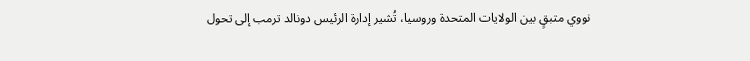نووي متبقٍ بين الولايات المتحدة وروسيا، تُشير إدارة الرئيس دونالد ترمب إلى تحول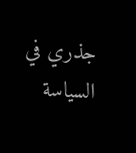جذري في السياسة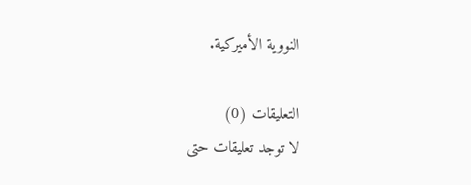النووية الأميركية.

التعليقات (0)
لا توجد تعليقات حتى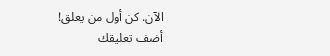الآن. كن أول من يعلق!
أضف تعليقك